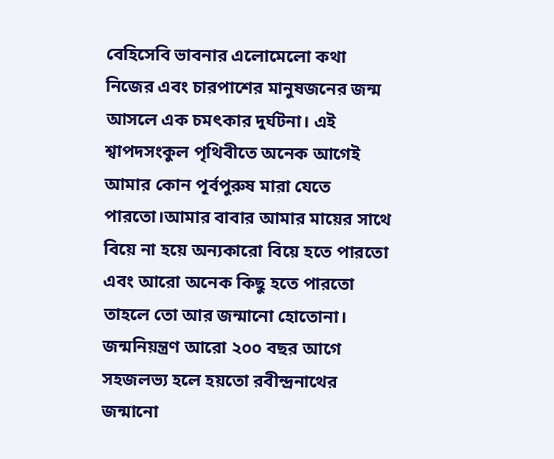বেহিসেবি ভাবনার এলোমেলো কথা
নিজের এবং চারপাশের মানুষজনের জন্ম আসলে এক চমৎকার দুর্ঘটনা। এই শ্বাপদসংকুল পৃথিবীতে অনেক আগেই আমার কোন পূর্বপুরুষ মারা যেতে পারতো।আমার বাবার আমার মায়ের সাথে বিয়ে না হয়ে অন্যকারো বিয়ে হতে পারতো এবং আরো অনেক কিছু হতে পারতো তাহলে তো আর জন্মানো হোতোনা। জন্মনিয়ন্ত্রণ আরো ২০০ বছর আগে সহজলভ্য হলে হয়তো রবীন্দ্রনাথের জন্মানো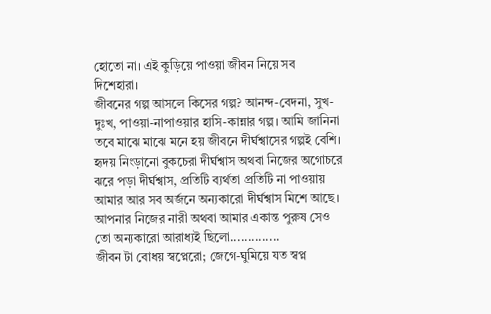হোতো না। এই কুড়িয়ে পাওয়া জীবন নিয়ে সব দিশেহারা।
জীবনের গল্প আসলে কিসের গল্প? আনন্দ-বেদনা, সুখ-দুঃখ, পাওয়া-নাপাওয়ার হাসি-কান্নার গল্প। আমি জানিনা তবে মাঝে মাঝে মনে হয় জীবনে দীর্ঘশ্বাসের গল্পই বেশি। হৃদয় নিংড়ানো বুকচেরা দীর্ঘশ্বাস অথবা নিজের অগোচরে ঝরে পড়া দীর্ঘশ্বাস, প্রতিটি ব্যর্থতা প্রতিটি না পাওয়ায় আমার আর সব অর্জনে অন্যকারো দীর্ঘশ্বাস মিশে আছে। আপনার নিজের নারী অথবা আমার একান্ত পুরুষ সেও তো অন্যকারো আরাধ্যই ছিলো..............
জীবন টা বোধয় স্বপ্নেরো; জেগে-ঘুমিয়ে যত স্বপ্ন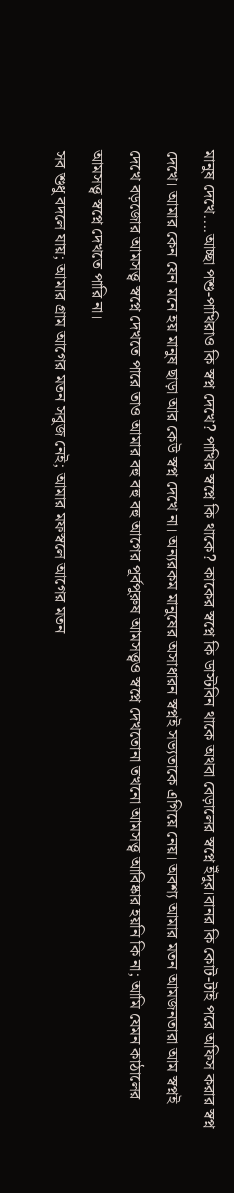মানুষ দেখে....আচ্ছা পশু-পাখিরাও কি স্বপ্ন দেখে? পাখির স্বপ্নে কি থাকে? কাকের স্বপ্নে কি ডাস্টবিন থাকে অথবা বেড়ালের স্বপ্নে ইঁদুর।বানর কি কোট-টাই পরে অফিস করার স্বপ্ন দেখে। আমার কেন যেন মনে হয় মানুষ ছাড়া আর কেউ স্বপ্ন দেখে না। অন্যরকম মানুষের অসাধারন স্বপ্নই সভ্যতাকে এগিয়ে নেয়। অবশ্য আমার মতন আমজনতারা আম স্বপ্নই দেখে বড়জোর আমসত্ত্ব স্বপ্নে দেখতে পারে তাও আমার বহু বহু বহু আগের পূর্বপুরুষ আমসত্ত্বও স্বপ্নে দেখতোনা তখনো আমসত্ত্ব আবিষ্কার হয়নি কি না; আমি যেমন কাঠালের আমসত্ত্ব স্বপ্নে দেখতে পারি না।
সব শুধু বদলে যায়; আমার গ্রাম আগের মতন সবুজ নেই; আমার মফস্বলে আগের মতন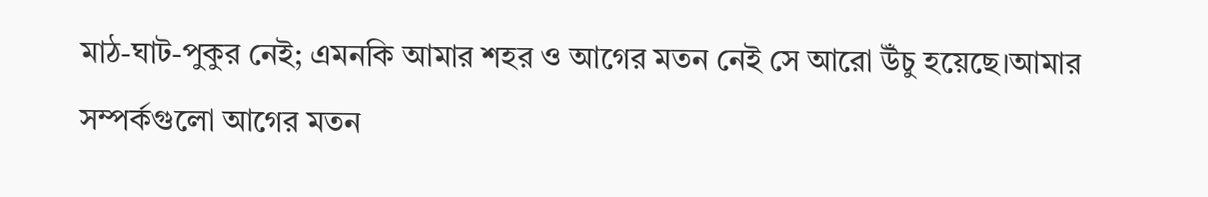মাঠ-ঘাট-পুকুর নেই; এমনকি আমার শহর ও আগের মতন নেই সে আরো উঁচু হয়েছে।আমার সম্পর্কগুলো আগের মতন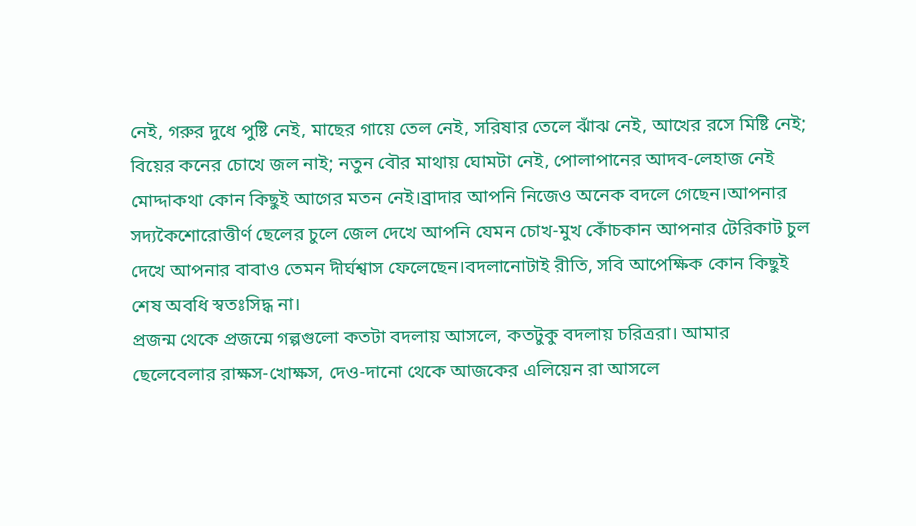নেই, গরুর দুধে পুষ্টি নেই, মাছের গায়ে তেল নেই, সরিষার তেলে ঝাঁঝ নেই, আখের রসে মিষ্টি নেই; বিয়ের কনের চোখে জল নাই; নতুন বৌর মাথায় ঘোমটা নেই, পোলাপানের আদব-লেহাজ নেই মোদ্দাকথা কোন কিছুই আগের মতন নেই।ব্রাদার আপনি নিজেও অনেক বদলে গেছেন।আপনার সদ্যকৈশোরোত্তীর্ণ ছেলের চুলে জেল দেখে আপনি যেমন চোখ-মুখ কোঁচকান আপনার টেরিকাট চুল দেখে আপনার বাবাও তেমন দীর্ঘশ্বাস ফেলেছেন।বদলানোটাই রীতি, সবি আপেক্ষিক কোন কিছুই শেষ অবধি স্বতঃসিদ্ধ না।
প্রজন্ম থেকে প্রজন্মে গল্পগুলো কতটা বদলায় আসলে, কতটুকু বদলায় চরিত্ররা। আমার ছেলেবেলার রাক্ষস-খোক্ষস, দেও-দানো থেকে আজকের এলিয়েন রা আসলে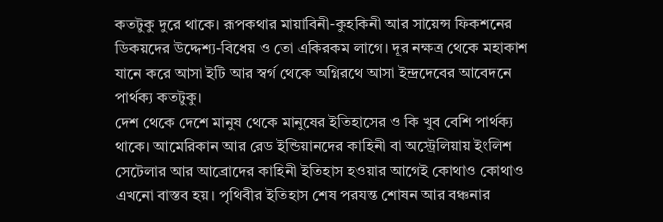কতটুকু দুরে থাকে। রূপকথার মায়াবিনী-কুহকিনী আর সায়েন্স ফিকশনের ডিকয়দের উদ্দেশ্য-বিধেয় ও তো একিরকম লাগে। দূর নক্ষত্র থেকে মহাকাশ যানে করে আসা ইটি আর স্বর্গ থেকে অগ্নিরথে আসা ইন্দ্রদেবের আবেদনে পার্থক্য কতটুকু।
দেশ থেকে দেশে মানুষ থেকে মানুষের ইতিহাসের ও কি খুব বেশি পার্থক্য থাকে। আমেরিকান আর রেড ইন্ডিয়ানদের কাহিনী বা অস্ট্রেলিয়ায় ইংলিশ সেটেলার আর আব্রোদের কাহিনী ইতিহাস হওয়ার আগেই কোথাও কোথাও এখনো বাস্তব হয়। পৃথিবীর ইতিহাস শেষ পরযন্ত শোষন আর বঞ্চনার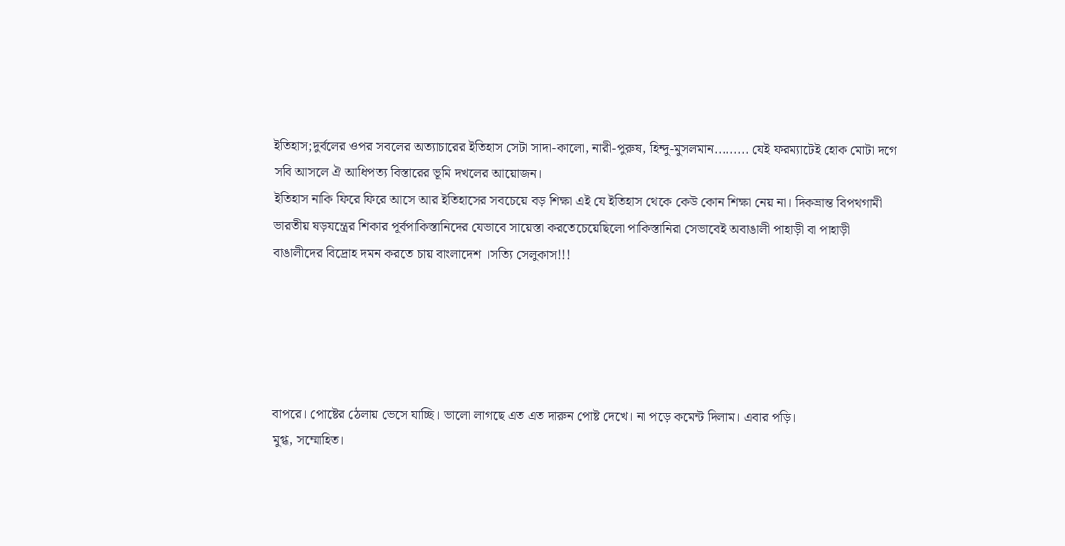ইতিহাস;দুর্বলের ওপর সবলের অত্যাচারের ইতিহাস সেটা সাদা-কালো, নারী-পুরুষ, হিন্দু-মুসলমান......... যেই ফরম্যাটেই হোক মোটা দগে সবি আসলে ঐ আধিপত্য বিস্তারের ভূমি দখলের আয়োজন।
ইতিহাস নাকি ফিরে ফিরে আসে আর ইতিহাসের সবচেয়ে বড় শিক্ষা এই যে ইতিহাস থেকে কেউ কোন শিক্ষা নেয় না। দিকভ্রান্ত বিপথগামী ভারতীয় ষড়যন্ত্রের শিকার পূর্বপাকিস্তানিদের যেভাবে সায়েস্তা করতেচেয়েছিলো পাকিস্তানিরা সেভাবেই অবাঙালী পাহাড়ী বা পাহাড়ী বাঙালীদের বিদ্রোহ দমন করতে চায় বাংলাদেশ ।সত্যি সেলুকাস!!!





বাপরে। পোষ্টের ঠেলায় ভেসে যাচ্ছি। ভালো লাগছে এত এত দারুন পোষ্ট দেখে। না পড়ে কমেন্ট দিলাম। এবার পড়ি।
মুগ্ধ, সম্মোহিত।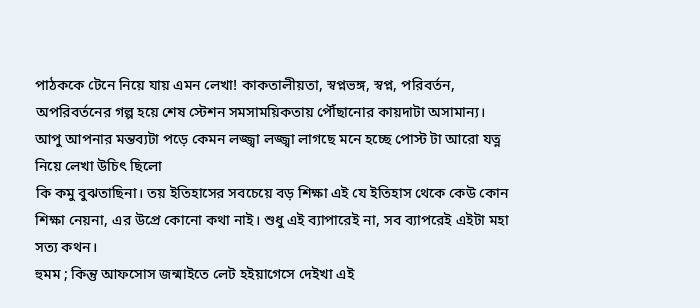পাঠককে টেনে নিয়ে যায় এমন লেখা! কাকতালীয়তা, স্বপ্নভঙ্গ, স্বপ্ন, পরিবর্তন, অপরিবর্তনের গল্প হয়ে শেষ স্টেশন সমসাময়িকতায় পৌঁছানোর কায়দাটা অসামান্য।
আপু আপনার মন্তব্যটা পড়ে কেমন লজ্জ্বা লজ্জ্বা লাগছে মনে হচ্ছে পোস্ট টা আরো যত্ন নিয়ে লেখা উচিৎ ছিলো
কি কমু বুঝতাছিনা। তয় ইতিহাসের সবচেয়ে বড় শিক্ষা এই যে ইতিহাস থেকে কেউ কোন শিক্ষা নেয়না, এর উপ্রে কোনো কথা নাই। শুধু এই ব্যাপারেই না, সব ব্যাপরেই এইটা মহা সত্য কথন।
হুমম ; কিন্তু আফসোস জন্মাইতে লেট হইয়াগেসে দেইখা এই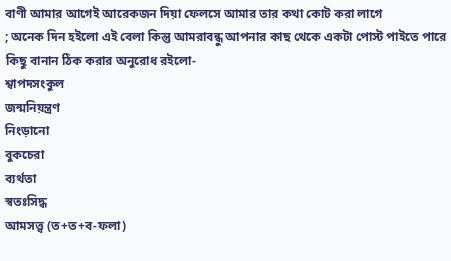বাণী আমার আগেই আরেকজন দিয়া ফেলসে আমার তার কথা কোট করা লাগে
; অনেক দিন হইলো এই বেলা কিন্তু আমরাবন্ধু আপনার কাছ থেকে একটা পোস্ট পাইতে পারে
কিছু বানান ঠিক করার অনুরোধ রইলো-
শ্বাপদসংকুল
জন্মনিয়ন্ত্রণ
নিংড়ানো
বুকচেরা
ব্যর্থতা
স্বতঃসিদ্ধ
আমসত্ত্ব (ত+ত+ব-ফলা)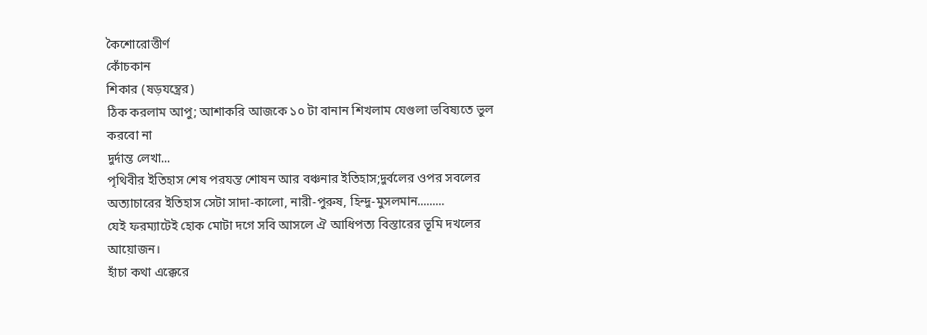কৈশোরোত্তীর্ণ
কোঁচকান
শিকার (ষড়যন্ত্রের)
ঠিক করলাম আপু; আশাকরি আজকে ১০ টা বানান শিখলাম যেগুলা ভবিষ্যতে ভুল করবো না
দুর্দান্ত লেখা...
পৃথিবীর ইতিহাস শেষ পরযন্ত শোষন আর বঞ্চনার ইতিহাস;দুর্বলের ওপর সবলের
অত্যাচারের ইতিহাস সেটা সাদা-কালো, নারী-পুরুষ, হিন্দু-মুসলমান.........
যেই ফরম্যাটেই হোক মোটা দগে সবি আসলে ঐ আধিপত্য বিস্তারের ভূমি দখলের
আয়োজন।
হাঁচা কথা এক্কেরে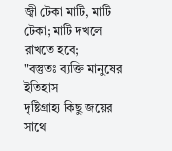জ্বী টেকা মাটি, মাটি টেকা; মাটি দখলে রাখতে হবে;
"বস্তুতঃ ব্যক্তি মানুষের ইতিহাস
দৃষ্টিগ্রাহ্য কিছু জয়ের সাথে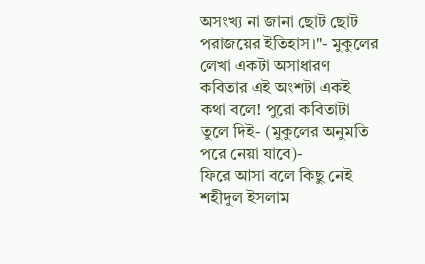অসংখ্য না জানা ছোট ছোট পরাজয়ের ইতিহাস।"- মুকুলের লেখা একটা অসাধারণ কবিতার এই অংশটা একই কথা বলে! পুরো কবিতাটা তুলে দিই- (মুকুলের অনুমতি পরে নেয়া যাবে)-
ফিরে আসা বলে কিছু নেই
শহীদুল ইসলাম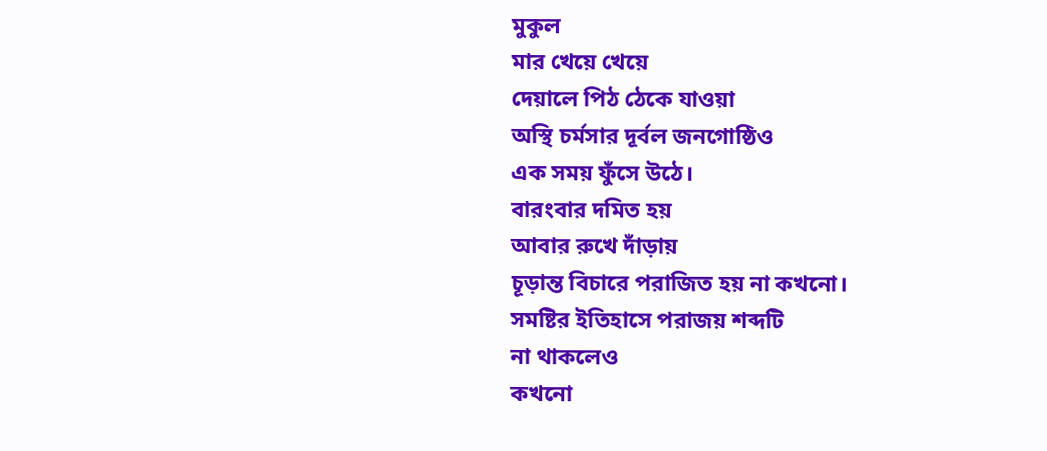মুকুল
মার খেয়ে খেয়ে
দেয়ালে পিঠ ঠেকে যাওয়া
অস্থি চর্মসার দূর্বল জনগোষ্ঠিও
এক সময় ফুঁসে উঠে।
বারংবার দমিত হয়
আবার রুখে দাঁড়ায়
চূড়ান্ত বিচারে পরাজিত হয় না কখনো।
সমষ্টির ইতিহাসে পরাজয় শব্দটি
না থাকলেও
কখনো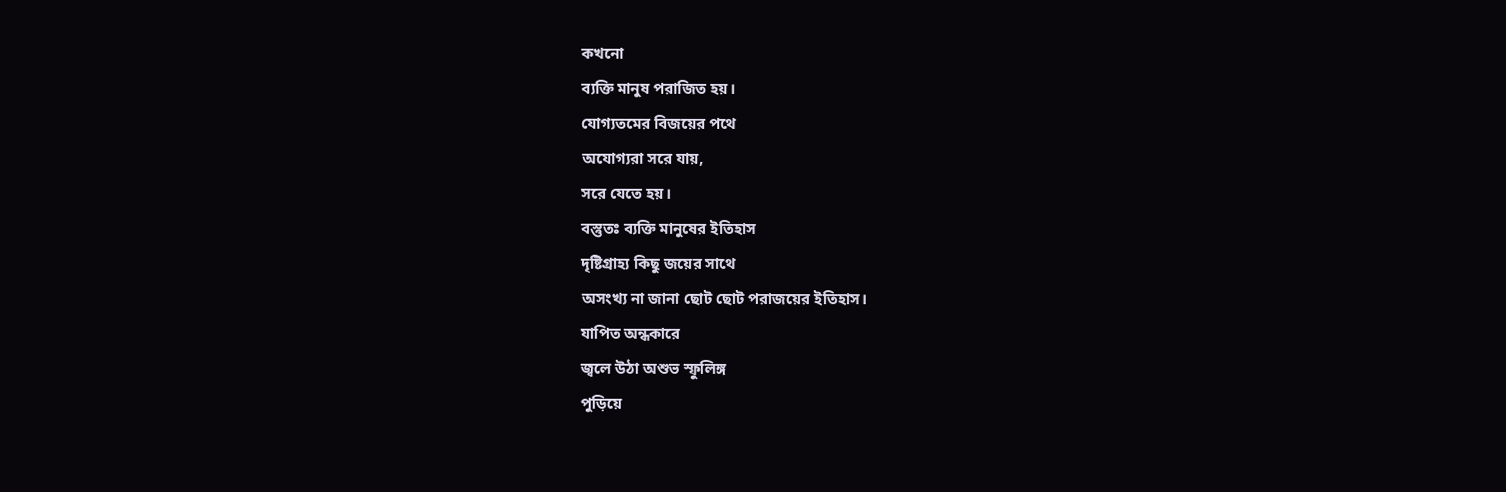কখনো
ব্যক্তি মানুষ পরাজিত হয়।
যোগ্যতমের বিজয়ের পথে
অযোগ্যরা সরে যায়,
সরে যেতে হয়।
বস্তুতঃ ব্যক্তি মানুষের ইতিহাস
দৃষ্টিগ্রাহ্য কিছু জয়ের সাথে
অসংখ্য না জানা ছোট ছোট পরাজয়ের ইতিহাস।
যাপিত অন্ধকারে
জ্বলে উঠা অশুভ স্ফুলিঙ্গ
পুড়িয়ে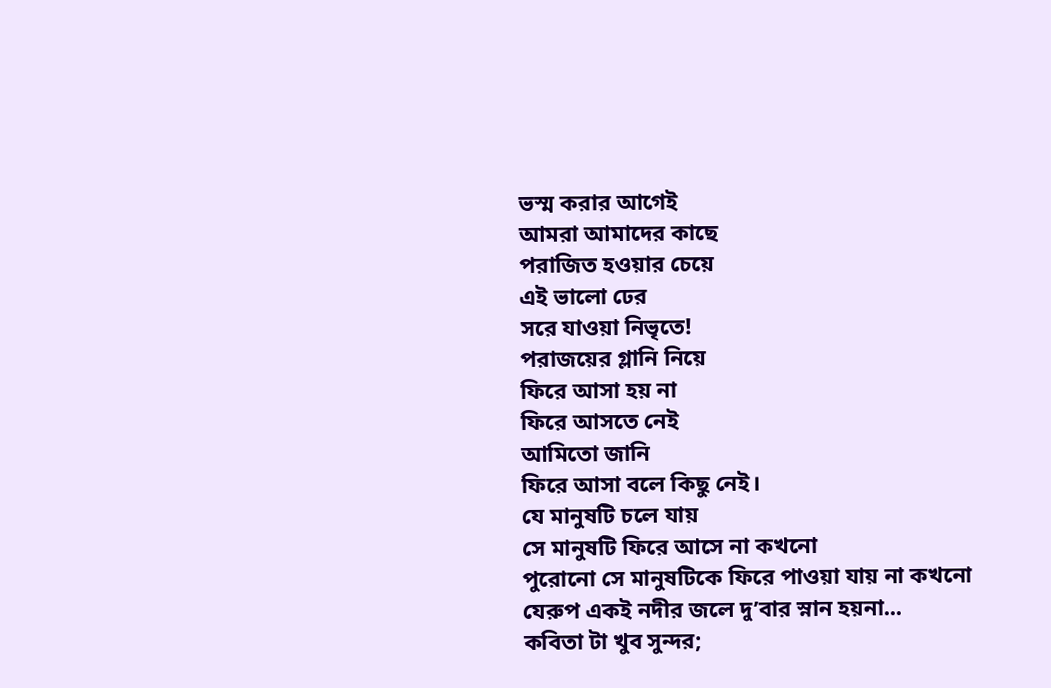ভস্ম করার আগেই
আমরা আমাদের কাছে
পরাজিত হওয়ার চেয়ে
এই ভালো ঢের
সরে যাওয়া নিভৃতে!
পরাজয়ের গ্লানি নিয়ে
ফিরে আসা হয় না
ফিরে আসতে নেই
আমিতো জানি
ফিরে আসা বলে কিছু নেই।
যে মানুষটি চলে যায়
সে মানুষটি ফিরে আসে না কখনো
পুরোনো সে মানুষটিকে ফিরে পাওয়া যায় না কখনো
যেরুপ একই নদীর জলে দু’বার স্নান হয়না...
কবিতা টা খুব সুন্দর;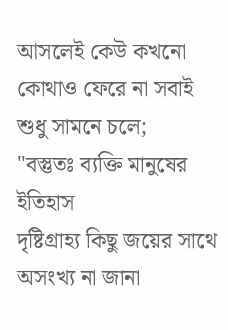আসলেই কেউ কখনো কোথাও ফেরে না সবাই শুধু সামনে চলে;
"বস্তুতঃ ব্যক্তি মানুষের ইতিহাস
দৃষ্টিগ্রাহ্য কিছু জয়ের সাথে
অসংখ্য না জানা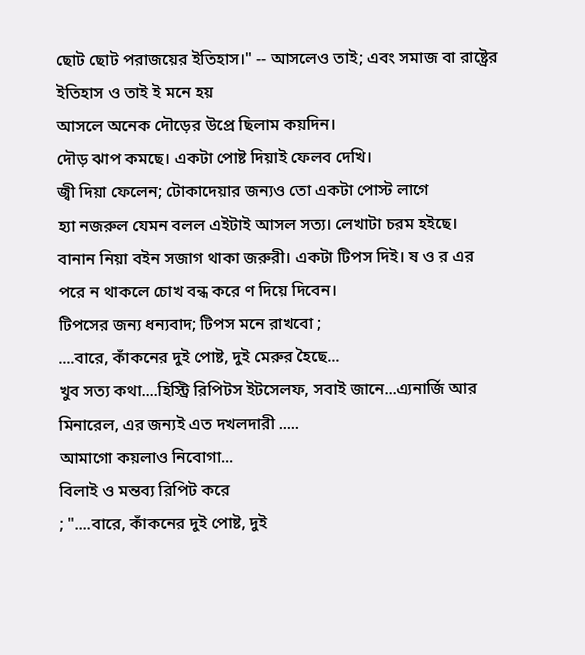ছোট ছোট পরাজয়ের ইতিহাস।" -- আসলেও তাই; এবং সমাজ বা রাষ্ট্রের ইতিহাস ও তাই ই মনে হয়
আসলে অনেক দৌড়ের উপ্রে ছিলাম কয়দিন।
দৌড় ঝাপ কমছে। একটা পোষ্ট দিয়াই ফেলব দেখি।
জ্বী দিয়া ফেলেন; টোকাদেয়ার জন্যও তো একটা পোস্ট লাগে
হ্যা নজরুল যেমন বলল এইটাই আসল সত্য। লেখাটা চরম হইছে।
বানান নিয়া বইন সজাগ থাকা জরুরী। একটা টিপস দিই। ষ ও র এর পরে ন থাকলে চোখ বন্ধ করে ণ দিয়ে দিবেন।
টিপসের জন্য ধন্যবাদ; টিপস মনে রাখবো ;
....বারে, কাঁকনের দুই পোষ্ট, দুই মেরুর হৈছে...
খুব সত্য কথা....হিস্ট্রি রিপিটস ইটসেলফ, সবাই জানে...এ্যনার্জি আর মিনারেল, এর জন্যই এত দখলদারী .....
আমাগো কয়লাও নিবোগা...
বিলাই ও মন্তব্য রিপিট করে
; "....বারে, কাঁকনের দুই পোষ্ট, দুই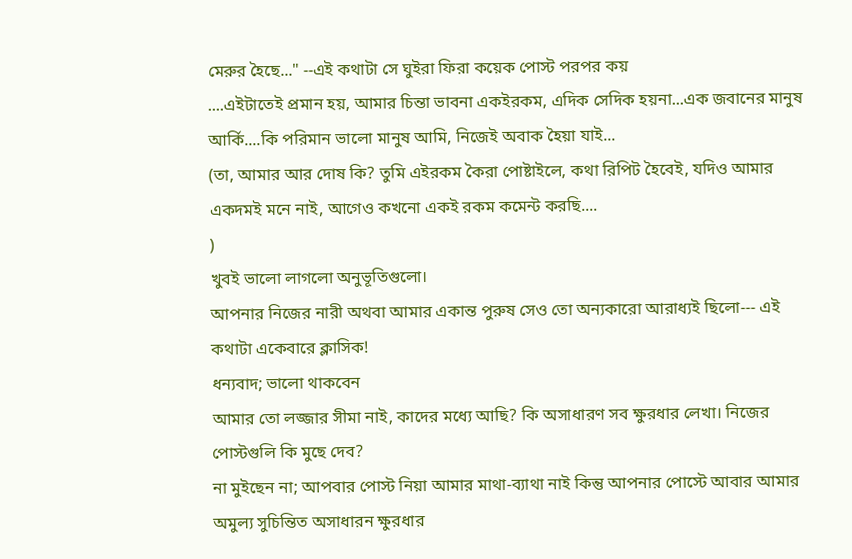মেরুর হৈছে..." --এই কথাটা সে ঘুইরা ফিরা কয়েক পোস্ট পরপর কয়
....এইটাতেই প্রমান হয়, আমার চিন্তা ভাবনা একইরকম, এদিক সেদিক হয়না...এক জবানের মানুষ আর্কি....কি পরিমান ভালো মানুষ আমি, নিজেই অবাক হৈয়া যাই...
(তা, আমার আর দোষ কি? তুমি এইরকম কৈরা পোষ্টাইলে, কথা রিপিট হৈবেই, যদিও আমার একদমই মনে নাই, আগেও কখনো একই রকম কমেন্ট করছি....
)
খুবই ভালো লাগলো অনুভূতিগুলো।
আপনার নিজের নারী অথবা আমার একান্ত পুরুষ সেও তো অন্যকারো আরাধ্যই ছিলো--- এই কথাটা একেবারে ক্লাসিক!
ধন্যবাদ; ভালো থাকবেন
আমার তো লজ্জার সীমা নাই, কাদের মধ্যে আছি? কি অসাধারণ সব ক্ষুরধার লেখা। নিজের পোস্টগুলি কি মুছে দেব?
না মুইছেন না; আপবার পোস্ট নিয়া আমার মাথা-ব্যাথা নাই কিন্তু আপনার পোস্টে আবার আমার অমুল্য সুচিন্তিত অসাধারন ক্ষুরধার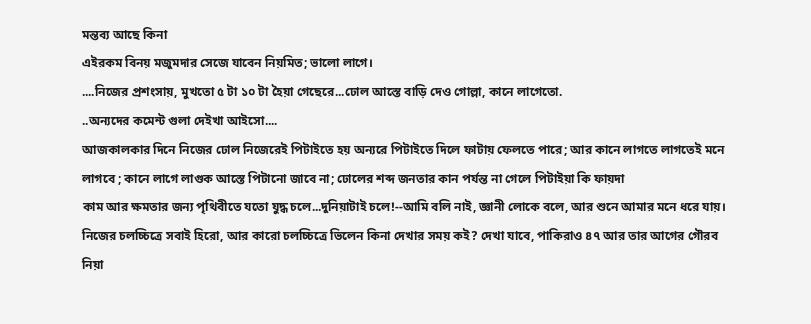মন্তব্য আছে কিনা
এইরকম বিনয় মজুমদার সেজে যাবেন নিয়মিত; ভালো লাগে।
....নিজের প্রশংসায়, মুখতো ৫ টা ১০ টা হৈয়া গেছেরে...ঢোল আস্তে বাড়ি দেও গোল্লা, কানে লাগেতো.
..অন্যদের কমেন্ট গুলা দেইখা আইসো....
আজকালকার দিনে নিজের ঢোল নিজেরেই পিটাইতে হয় অন্যরে পিটাইতে দিলে ফাটায় ফেলতে পারে; আর কানে লাগতে লাগতেই মনে লাগবে ; কানে লাগে লাগুক আস্তে পিটানো জাবে না; ঢোলের শব্দ জনতার কান পর্যন্ত না গেলে পিটাইয়া কি ফায়দা
কাম আর ক্ষমতার জন্য পৃথিবীতে যতো যুদ্ধ চলে...দুনিয়াটাই চলে!--আমি বলি নাই, জ্ঞানী লোকে বলে, আর শুনে আমার মনে ধরে যায়। নিজের চলচ্চিত্রে সবাই হিরো, আর কারো চলচ্চিত্রে ভিলেন কিনা দেখার সময় কই? দেখা যাবে, পাকিরাও ৪৭ আর তার আগের গৌরব নিয়া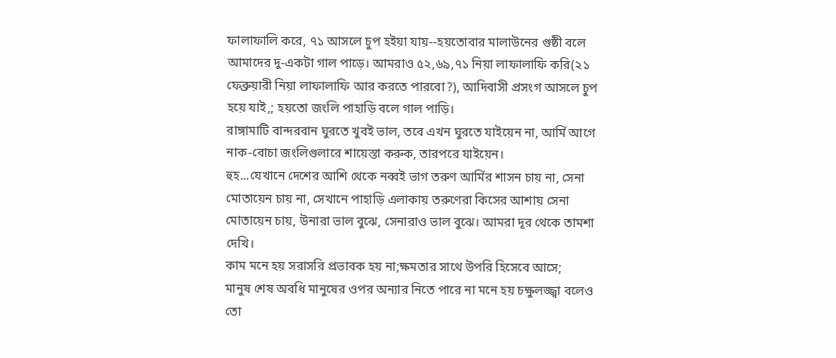ফালাফালি করে, ৭১ আসলে চুপ হইয়া যায়--হয়তোবার মালাউনের গুষ্ঠী বলে আমাদের দু-একটা গাল পাড়ে। আমরাও ৫২,৬৯,৭১ নিয়া লাফালাফি করি(২১ ফেব্রুয়ারী নিয়া লাফালাফি আর করতে পারবো?), আদিবাসী প্রসংগ আসলে চুপ হয়ে যাই,; হয়তো জংলি পাহাড়ি বলে গাল পাড়ি।
রাঙ্গামাটি বান্দরবান ঘুরতে খুবই ভাল, তবে এখন ঘুরতে যাইয়েন না, আর্মি আগে নাক-বোচা জংলিগুলারে শায়েস্তা করুক, তারপরে যাইয়েন।
হুহ...যেখানে দেশের আশি থেকে নব্বই ভাগ তরুণ আর্মির শাসন চায় না, সেনা মোতায়েন চায় না, সেখানে পাহাড়ি এলাকায় তরুণেরা কিসের আশায় সেনা মোতায়েন চায়, উনারা ভাল বুঝে, সেনারাও ভাল বুঝে। আমরা দূর থেকে তামশা দেখি।
কাম মনে হয় সরাসরি প্রভাবক হয় না;ক্ষমতার সাথে উপরি হিসেবে আসে;
মানুষ শেষ অবধি মানুষের ওপর অন্যার নিতে পারে না মনে হয় চক্ষুলজ্জ্বা বলেও তো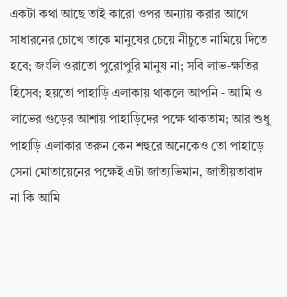একটা কথা আছে তাই কারো ওপর অন্যায় করার আগে সাধারনের চোখে তাকে মানুষের চেয়ে নীচুতে নামিয়ে দিতে হবে; জংলি ওরাতো পুরোপুরি মানুষ না; সবি লাভ-ক্ষতির হিসেব; হয়তো পাহাড়ি এলাকায় থাকলে আপনি - আমি ও লাভের গুড়ের আশায় পাহাড়িদের পক্ষে থাকতাম; আর শুধু পাহাড়ি এলাকার তরুন কেন শহুরে অনেকেও তো পাহাড়ে সেনা মোতায়েনের পক্ষেই এটা জাত্যভিমান, জাতীয়তাবাদ না কি আমি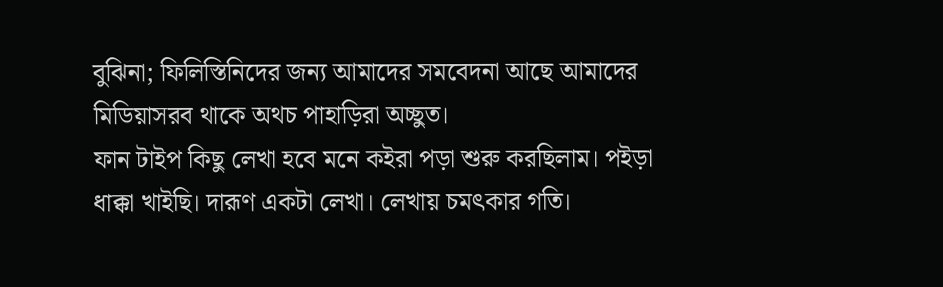বুঝিনা; ফিলিস্তিনিদের জন্য আমাদের সমবেদনা আছে আমাদের মিডিয়াসরব থাকে অথচ পাহাড়িরা অচ্ছুত।
ফান টাইপ কিছু লেখা হবে মনে কইরা পড়া শুরু করছিলাম। পইড়া ধাক্কা খাইছি। দারূণ একটা লেখা। লেখায় চমৎকার গতি।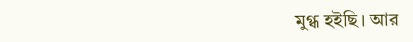মুগ্ধ হইছি। আর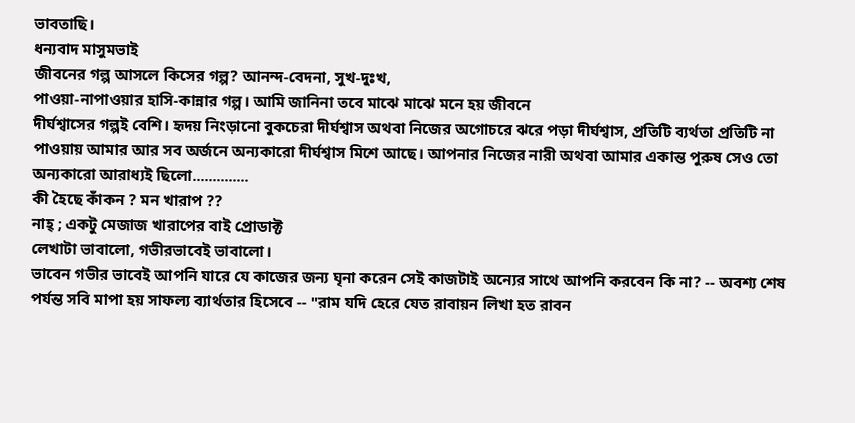ভাবতাছি।
ধন্যবাদ মাসুমভাই
জীবনের গল্প আসলে কিসের গল্প? আনন্দ-বেদনা, সুখ-দুঃখ,
পাওয়া-নাপাওয়ার হাসি-কান্নার গল্প। আমি জানিনা তবে মাঝে মাঝে মনে হয় জীবনে
দীর্ঘশ্বাসের গল্পই বেশি। হৃদয় নিংড়ানো বুকচেরা দীর্ঘশ্বাস অথবা নিজের অগোচরে ঝরে পড়া দীর্ঘশ্বাস, প্রতিটি ব্যর্থতা প্রতিটি না পাওয়ায় আমার আর সব অর্জনে অন্যকারো দীর্ঘশ্বাস মিশে আছে। আপনার নিজের নারী অথবা আমার একান্ত পুরুষ সেও তো অন্যকারো আরাধ্যই ছিলো..............
কী হৈছে কাঁকন ? মন খারাপ ??
নাহ্ ; একটু মেজাজ খারাপের বাই প্রোডাক্ট
লেখাটা ভাবালো, গভীরভাবেই ভাবালো।
ভাবেন গভীর ভাবেই আপনি যারে যে কাজের জন্য ঘৃনা করেন সেই কাজটাই অন্যের সাথে আপনি করবেন কি না? -- অবশ্য শেষ পর্যন্ত সবি মাপা হয় সাফল্য ব্যার্থতার হিসেবে -- "রাম যদি হেরে যেত রাবায়ন লিখা হত রাবন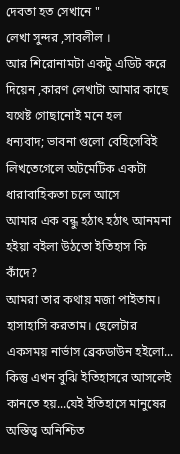দেবতা হত সেখানে "
লেখা সুন্দর ,সাবলীল ।
আর শিরোনামটা একটু এডিট করে দিয়েন ,কারণ লেখাটা আমার কাছে যথেষ্ট গোছানোই মনে হল
ধন্যবাদ; ভাবনা গুলো বেহিসেবিই লিখতেগেলে অটমেটিক একটা ধারাবাহিকতা চলে আসে
আমার এক বন্ধু হঠাৎ হঠাৎ আনমনা হইয়া বইলা উঠতো ইতিহাস কি কাঁদে?
আমরা তার কথায় মজা পাইতাম। হাসাহাসি করতাম। ছেলেটার একসময় নার্ভাস ব্রেকডাউন হইলো...
কিন্তু এখন বুঝি ইতিহাসরে আসলেই কানতে হয়...যেই ইতিহাসে মানুষের অস্তিত্ত্ব অনিশ্চিত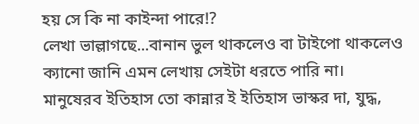হয় সে কি না কাইন্দা পারে!?
লেখা ভাল্লাগছে...বানান ভুল থাকলেও বা টাইপো থাকলেও ক্যানো জানি এমন লেখায় সেইটা ধরতে পারি না।
মানুষেরব ইতিহাস তো কান্নার ই ইতিহাস ভাস্কর দা, যুদ্ধ,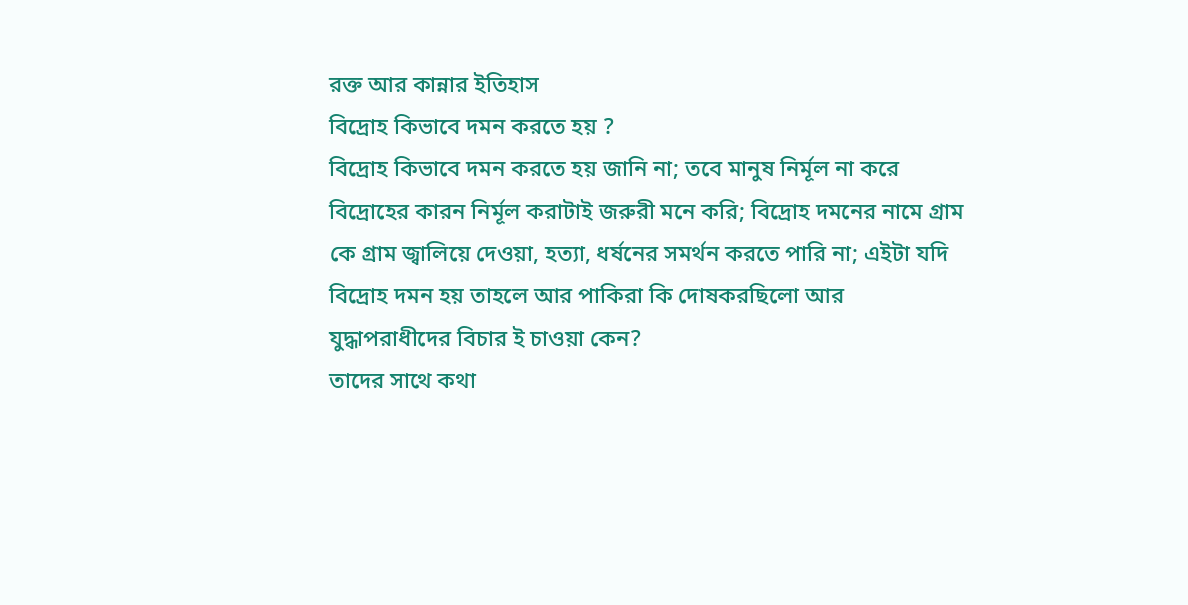রক্ত আর কান্নার ইতিহাস
বিদ্রোহ কিভাবে দমন করতে হয় ?
বিদ্রোহ কিভাবে দমন করতে হয় জানি না; তবে মানুষ নির্মূল না করে বিদ্রোহের কারন নির্মূল করাটাই জরুরী মনে করি; বিদ্রোহ দমনের নামে গ্রাম কে গ্রাম জ্বালিয়ে দেওয়া, হত্যা, ধর্ষনের সমর্থন করতে পারি না; এইটা যদি বিদ্রোহ দমন হয় তাহলে আর পাকিরা কি দোষকরছিলো আর যুদ্ধাপরাধীদের বিচার ই চাওয়া কেন?
তাদের সাথে কথা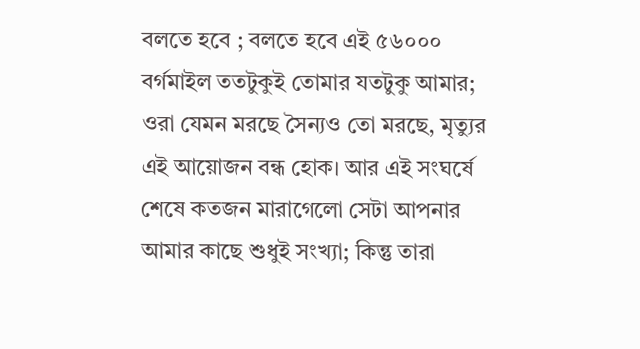বলতে হবে ; বলতে হবে এই ৫৬০০০ বর্গমাইল ততটুকুই তোমার যতটুকু আমার; ওরা যেমন মরছে সৈন্যও তো মরছে, মৃত্যুর এই আয়োজন বন্ধ হোক। আর এই সংঘর্ষে শেষে কতজন মারাগেলো সেটা আপনার আমার কাছে শুধুই সংখ্যা; কিন্তু তারা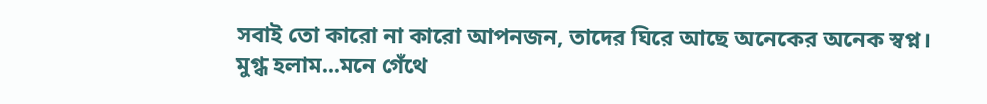সবাই তো কারো না কারো আপনজন, তাদের ঘিরে আছে অনেকের অনেক স্বপ্ন।
মুগ্ধ হলাম...মনে গেঁথে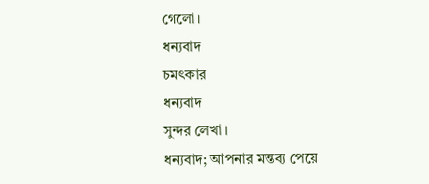গেলো।
ধন্যবাদ
চমৎকার
ধন্যবাদ
সুন্দর লেখা।
ধন্যবাদ; আপনার মন্তব্য পেয়ে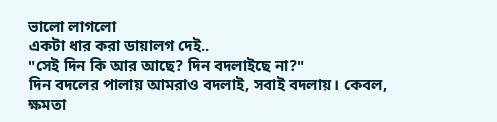ভালো লাগলো
একটা ধার করা ডায়ালগ দেই..
"সেই দিন কি আর আছে? দিন বদলাইছে না?"
দিন বদলের পালায় আমরাও বদলাই, সবাই বদলায়। কেবল, ক্ষমতা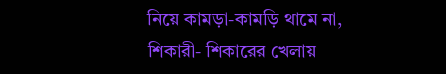নিয়ে কামড়া-কামড়ি থামে না, শিকারী- শিকারের খেলায়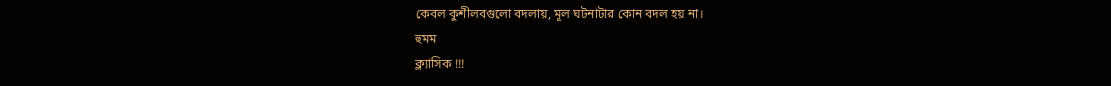কেবল কুশীলবগুলো বদলায়, মূল ঘটনাটার কোন বদল হয় না।
হুমম
ক্ল্যাসিক !!!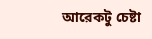আরেকটু চেষ্টা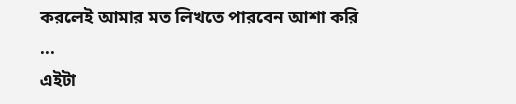করলেই আমার মত লিখতে পারবেন আশা করি ...
এইটা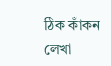ঠিক কাঁকন লেখা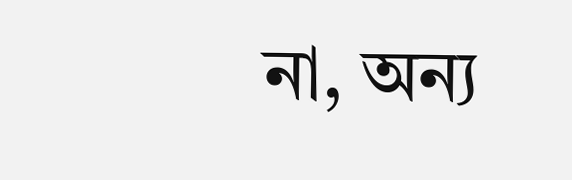না, অন্য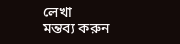লেখা
মন্তব্য করুন